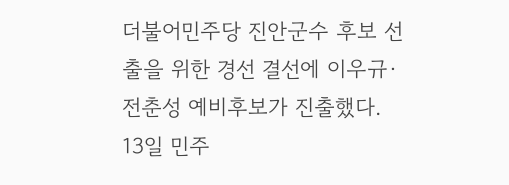더불어민주당 진안군수 후보 선출을 위한 경선 결선에 이우규·전춘성 예비후보가 진출했다.
13일 민주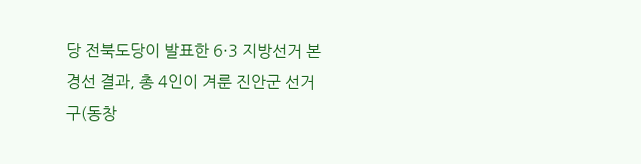당 전북도당이 발표한 6·3 지방선거 본경선 결과, 총 4인이 겨룬 진안군 선거구(동창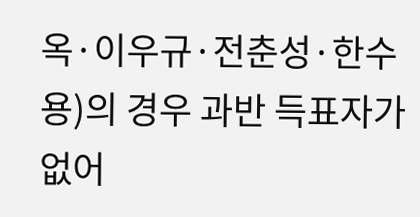옥·이우규·전춘성·한수용)의 경우 과반 득표자가 없어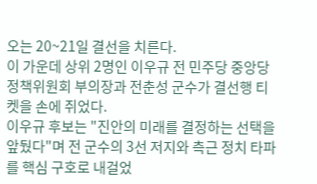오는 20~21일 결선을 치른다.
이 가운데 상위 2명인 이우규 전 민주당 중앙당 정책위원회 부의장과 전춘성 군수가 결선행 티켓을 손에 쥐었다.
이우규 후보는 "진안의 미래를 결정하는 선택을 앞뒀다"며 전 군수의 3선 저지와 측근 정치 타파를 핵심 구호로 내걸었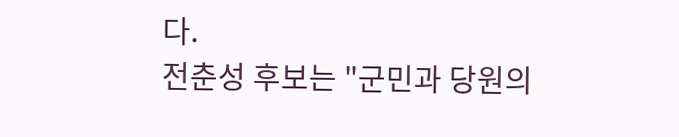다.
전춘성 후보는 "군민과 당원의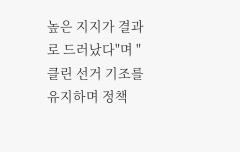높은 지지가 결과로 드러났다"며 "클린 선거 기조를 유지하며 정책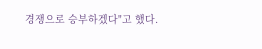경쟁으로 승부하겠다"고 했다.